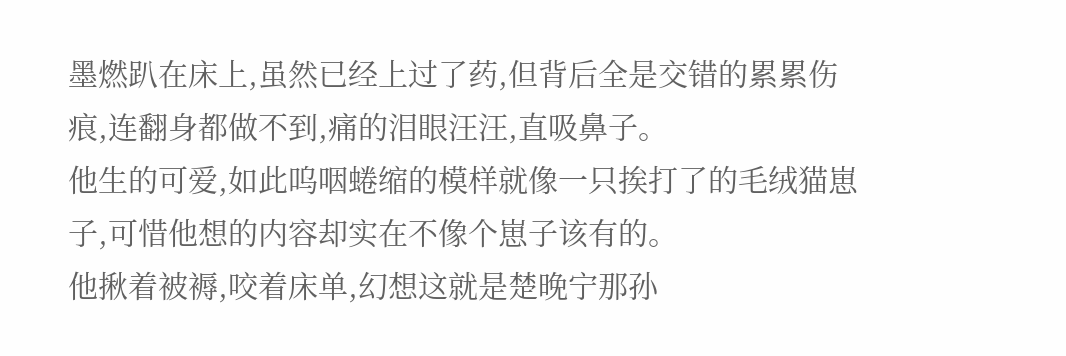墨燃趴在床上,虽然已经上过了药,但背后全是交错的累累伤痕,连翻身都做不到,痛的泪眼汪汪,直吸鼻子。
他生的可爱,如此呜咽蜷缩的模样就像一只挨打了的毛绒猫崽子,可惜他想的内容却实在不像个崽子该有的。
他揪着被褥,咬着床单,幻想这就是楚晚宁那孙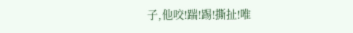子,他咬!踹!踢!撕扯!唯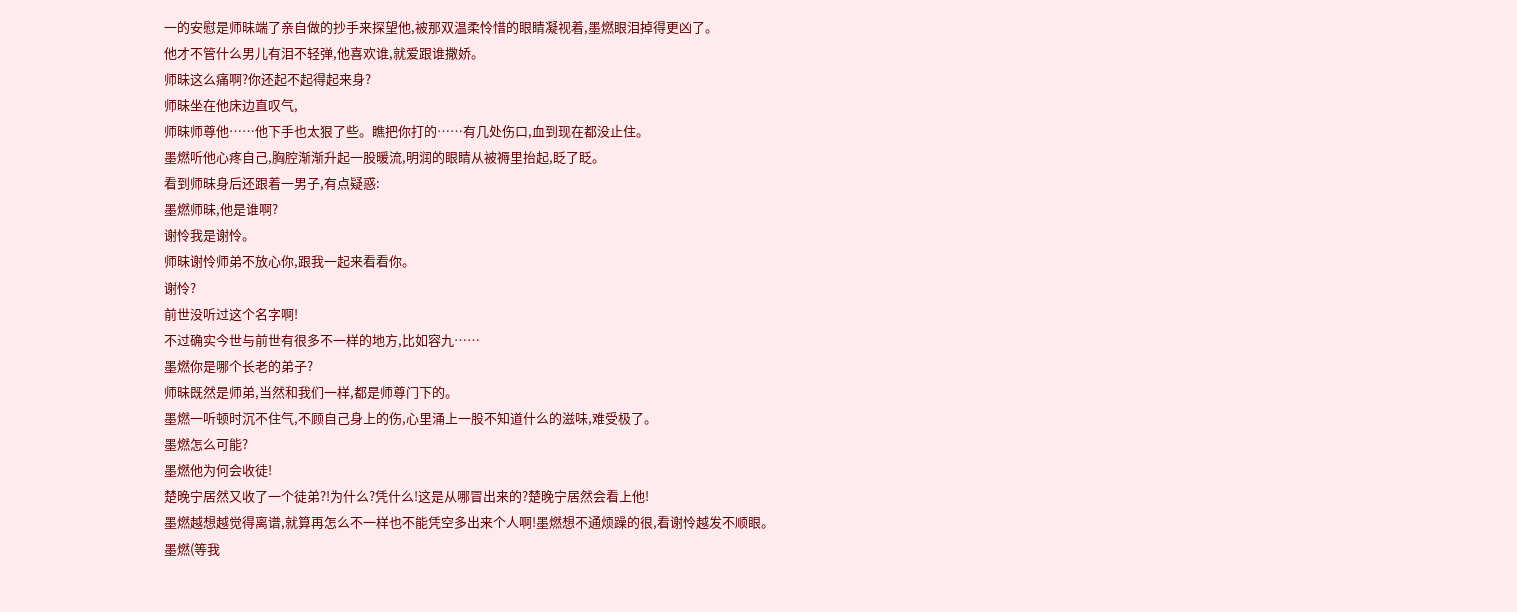一的安慰是师昧端了亲自做的抄手来探望他,被那双温柔怜惜的眼睛凝视着,墨燃眼泪掉得更凶了。
他才不管什么男儿有泪不轻弹,他喜欢谁,就爱跟谁撒娇。
师昧这么痛啊?你还起不起得起来身?
师昧坐在他床边直叹气,
师昧师尊他……他下手也太狠了些。瞧把你打的……有几处伤口,血到现在都没止住。
墨燃听他心疼自己,胸腔渐渐升起一股暖流,明润的眼睛从被褥里抬起,眨了眨。
看到师昧身后还跟着一男子,有点疑惑:
墨燃师昧,他是谁啊?
谢怜我是谢怜。
师昧谢怜师弟不放心你,跟我一起来看看你。
谢怜?
前世没听过这个名字啊!
不过确实今世与前世有很多不一样的地方,比如容九……
墨燃你是哪个长老的弟子?
师昧既然是师弟,当然和我们一样,都是师尊门下的。
墨燃一听顿时沉不住气,不顾自己身上的伤,心里涌上一股不知道什么的滋味,难受极了。
墨燃怎么可能?
墨燃他为何会收徒!
楚晚宁居然又收了一个徒弟?!为什么?凭什么!这是从哪冒出来的?楚晚宁居然会看上他!
墨燃越想越觉得离谱,就算再怎么不一样也不能凭空多出来个人啊!墨燃想不通烦躁的很,看谢怜越发不顺眼。
墨燃(等我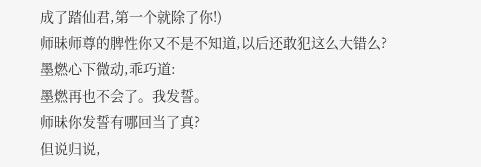成了踏仙君,第一个就除了你!)
师昧师尊的脾性你又不是不知道,以后还敢犯这么大错么?
墨燃心下微动,乖巧道:
墨燃再也不会了。我发誓。
师昧你发誓有哪回当了真?
但说归说,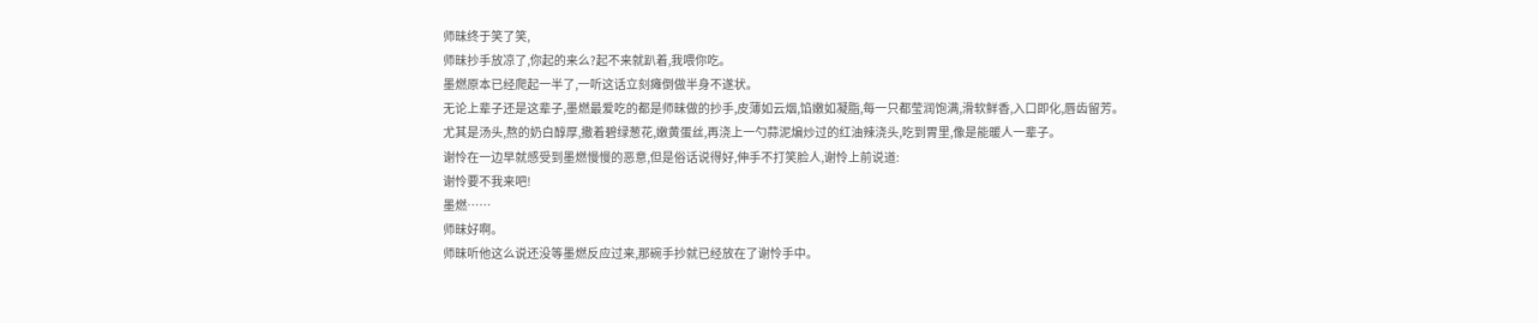师昧终于笑了笑,
师昧抄手放凉了,你起的来么?起不来就趴着,我喂你吃。
墨燃原本已经爬起一半了,一听这话立刻瘫倒做半身不遂状。
无论上辈子还是这辈子,墨燃最爱吃的都是师昧做的抄手,皮薄如云烟,馅嫩如凝脂,每一只都莹润饱满,滑软鲜香,入口即化,唇齿留芳。
尤其是汤头,熬的奶白醇厚,撒着碧绿葱花,嫩黄蛋丝,再浇上一勺蒜泥煸炒过的红油辣浇头,吃到胃里,像是能暖人一辈子。
谢怜在一边早就感受到墨燃慢慢的恶意,但是俗话说得好,伸手不打笑脸人,谢怜上前说道:
谢怜要不我来吧!
墨燃……
师昧好啊。
师昧听他这么说还没等墨燃反应过来,那碗手抄就已经放在了谢怜手中。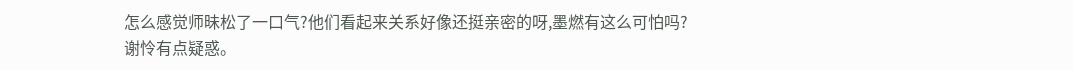怎么感觉师昧松了一口气?他们看起来关系好像还挺亲密的呀,墨燃有这么可怕吗?
谢怜有点疑惑。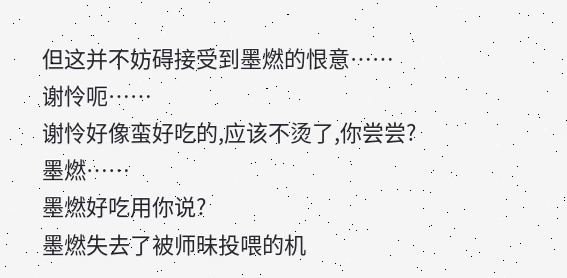但这并不妨碍接受到墨燃的恨意……
谢怜呃……
谢怜好像蛮好吃的,应该不烫了,你尝尝?
墨燃……
墨燃好吃用你说?
墨燃失去了被师昧投喂的机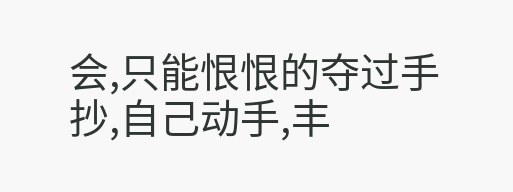会,只能恨恨的夺过手抄,自己动手,丰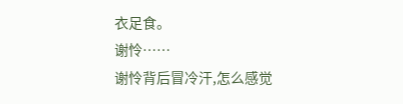衣足食。
谢怜……
谢怜背后冒冷汗,怎么感觉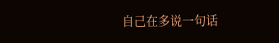自己在多说一句话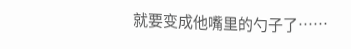就要变成他嘴里的勺子了……